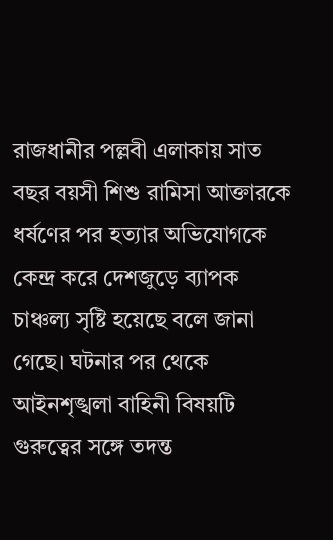রাজধানীর পল্লবী এলাকায় সাত বছর বয়সী শিশু রামিসা আক্তারকে ধর্ষণের পর হত্যার অভিযোগকে কেন্দ্র করে দেশজুড়ে ব্যাপক চাঞ্চল্য সৃষ্টি হয়েছে বলে জানা গেছে। ঘটনার পর থেকে আইনশৃঙ্খলা বাহিনী বিষয়টি গুরুত্বের সঙ্গে তদন্ত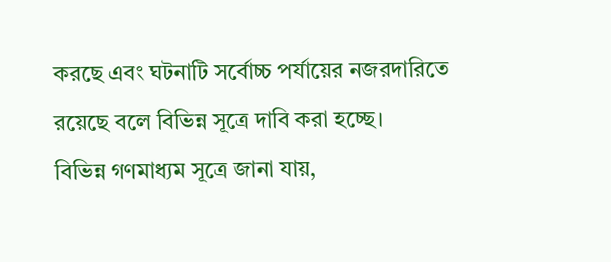করছে এবং ঘটনাটি সর্বোচ্চ পর্যায়ের নজরদারিতে রয়েছে বলে বিভিন্ন সূত্রে দাবি করা হচ্ছে।
বিভিন্ন গণমাধ্যম সূত্রে জানা যায়,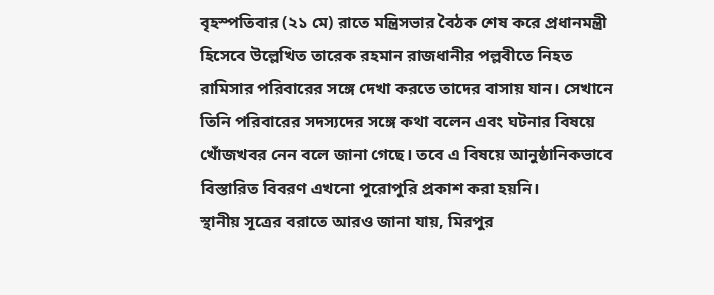বৃহস্পতিবার (২১ মে) রাতে মন্ত্রিসভার বৈঠক শেষ করে প্রধানমন্ত্রী হিসেবে উল্লেখিত তারেক রহমান রাজধানীর পল্লবীতে নিহত রামিসার পরিবারের সঙ্গে দেখা করতে তাদের বাসায় যান। সেখানে তিনি পরিবারের সদস্যদের সঙ্গে কথা বলেন এবং ঘটনার বিষয়ে খোঁজখবর নেন বলে জানা গেছে। তবে এ বিষয়ে আনুষ্ঠানিকভাবে বিস্তারিত বিবরণ এখনো পুরোপুরি প্রকাশ করা হয়নি।
স্থানীয় সূত্রের বরাতে আরও জানা যায়, মিরপুর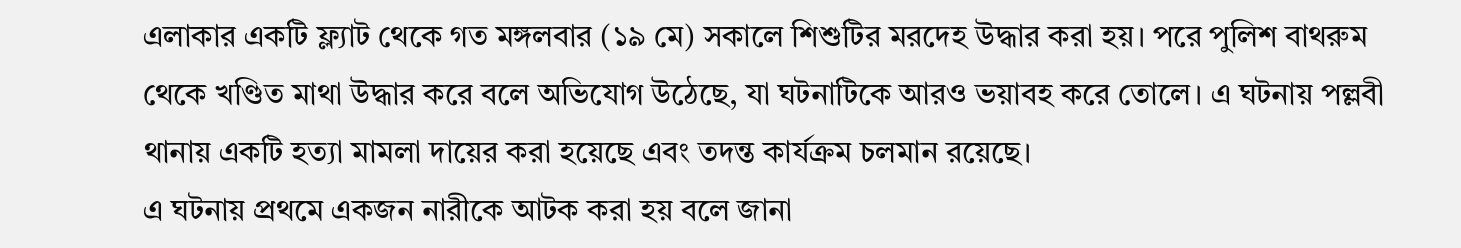এলাকার একটি ফ্ল্যাট থেকে গত মঙ্গলবার (১৯ মে) সকালে শিশুটির মরদেহ উদ্ধার করা হয়। পরে পুলিশ বাথরুম থেকে খণ্ডিত মাথা উদ্ধার করে বলে অভিযোগ উঠেছে, যা ঘটনাটিকে আরও ভয়াবহ করে তোলে। এ ঘটনায় পল্লবী থানায় একটি হত্যা মামলা দায়ের করা হয়েছে এবং তদন্ত কার্যক্রম চলমান রয়েছে।
এ ঘটনায় প্রথমে একজন নারীকে আটক করা হয় বলে জানা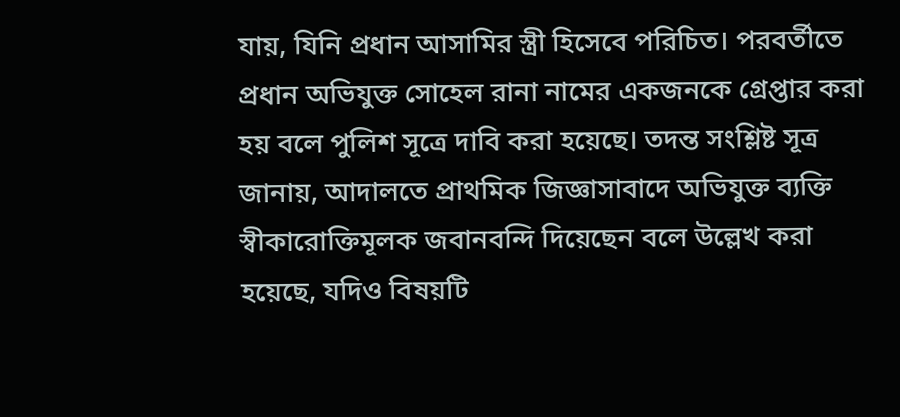যায়, যিনি প্রধান আসামির স্ত্রী হিসেবে পরিচিত। পরবর্তীতে প্রধান অভিযুক্ত সোহেল রানা নামের একজনকে গ্রেপ্তার করা হয় বলে পুলিশ সূত্রে দাবি করা হয়েছে। তদন্ত সংশ্লিষ্ট সূত্র জানায়, আদালতে প্রাথমিক জিজ্ঞাসাবাদে অভিযুক্ত ব্যক্তি স্বীকারোক্তিমূলক জবানবন্দি দিয়েছেন বলে উল্লেখ করা হয়েছে, যদিও বিষয়টি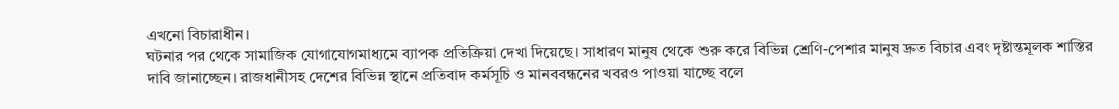এখনো বিচারাধীন।
ঘটনার পর থেকে সামাজিক যোগাযোগমাধ্যমে ব্যাপক প্রতিক্রিয়া দেখা দিয়েছে। সাধারণ মানুষ থেকে শুরু করে বিভিন্ন শ্রেণি-পেশার মানুষ দ্রুত বিচার এবং দৃষ্টান্তমূলক শাস্তির দাবি জানাচ্ছেন। রাজধানীসহ দেশের বিভিন্ন স্থানে প্রতিবাদ কর্মসূচি ও মানববন্ধনের খবরও পাওয়া যাচ্ছে বলে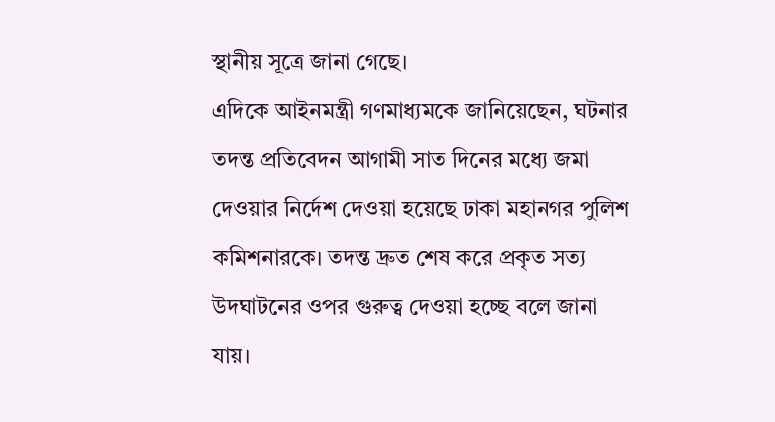স্থানীয় সূত্রে জানা গেছে।
এদিকে আইনমন্ত্রী গণমাধ্যমকে জানিয়েছেন, ঘটনার তদন্ত প্রতিবেদন আগামী সাত দিনের মধ্যে জমা দেওয়ার নির্দেশ দেওয়া হয়েছে ঢাকা মহানগর পুলিশ কমিশনারকে। তদন্ত দ্রুত শেষ করে প্রকৃত সত্য উদঘাটনের ওপর গুরুত্ব দেওয়া হচ্ছে বলে জানা যায়।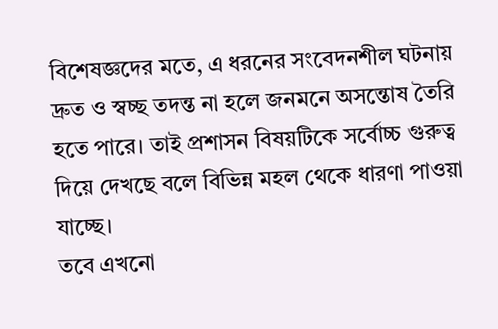বিশেষজ্ঞদের মতে, এ ধরনের সংবেদনশীল ঘটনায় দ্রুত ও স্বচ্ছ তদন্ত না হলে জনমনে অসন্তোষ তৈরি হতে পারে। তাই প্রশাসন বিষয়টিকে সর্বোচ্চ গুরুত্ব দিয়ে দেখছে বলে বিভিন্ন মহল থেকে ধারণা পাওয়া যাচ্ছে।
তবে এখনো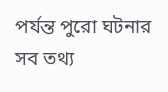পর্যন্ত পুরো ঘটনার সব তথ্য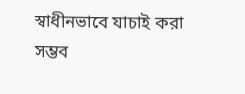স্বাধীনভাবে যাচাই করা সম্ভব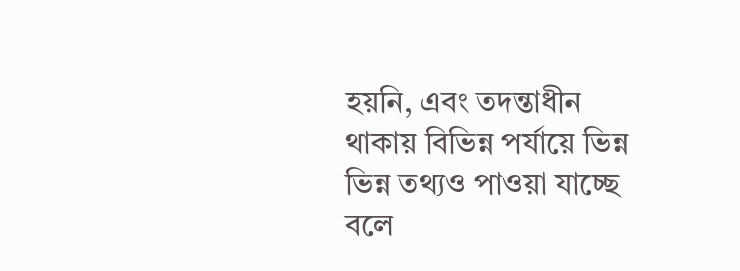হয়নি, এবং তদন্তাধীন থাকায় বিভিন্ন পর্যায়ে ভিন্ন ভিন্ন তথ্যও পাওয়া যাচ্ছে বলে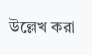উল্লেখ করা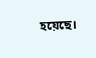হয়েছে।